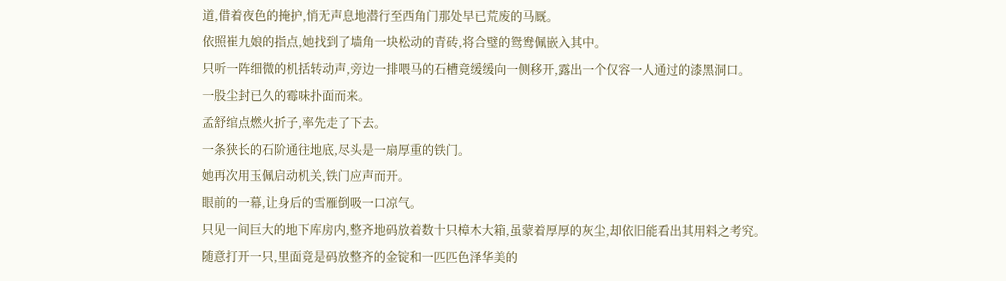道,借着夜色的掩护,悄无声息地潜行至西角门那处早已荒废的马厩。
依照崔九娘的指点,她找到了墙角一块松动的青砖,将合璧的鸳鸯佩嵌入其中。
只听一阵细微的机括转动声,旁边一排喂马的石槽竟缓缓向一侧移开,露出一个仅容一人通过的漆黑洞口。
一股尘封已久的霉味扑面而来。
孟舒绾点燃火折子,率先走了下去。
一条狭长的石阶通往地底,尽头是一扇厚重的铁门。
她再次用玉佩启动机关,铁门应声而开。
眼前的一幕,让身后的雪雁倒吸一口凉气。
只见一间巨大的地下库房内,整齐地码放着数十只樟木大箱,虽蒙着厚厚的灰尘,却依旧能看出其用料之考究。
随意打开一只,里面竟是码放整齐的金锭和一匹匹色泽华美的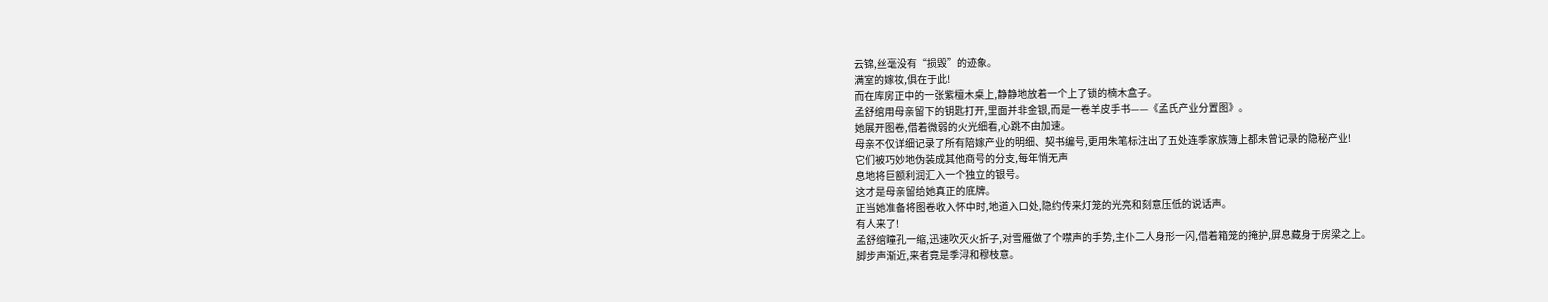云锦,丝毫没有“损毁”的迹象。
满室的嫁妆,俱在于此!
而在库房正中的一张紫檀木桌上,静静地放着一个上了锁的楠木盒子。
孟舒绾用母亲留下的钥匙打开,里面并非金银,而是一卷羊皮手书——《孟氏产业分置图》。
她展开图卷,借着微弱的火光细看,心跳不由加速。
母亲不仅详细记录了所有陪嫁产业的明细、契书编号,更用朱笔标注出了五处连季家族簿上都未曾记录的隐秘产业!
它们被巧妙地伪装成其他商号的分支,每年悄无声
息地将巨额利润汇入一个独立的银号。
这才是母亲留给她真正的底牌。
正当她准备将图卷收入怀中时,地道入口处,隐约传来灯笼的光亮和刻意压低的说话声。
有人来了!
孟舒绾瞳孔一缩,迅速吹灭火折子,对雪雁做了个噤声的手势,主仆二人身形一闪,借着箱笼的掩护,屏息藏身于房梁之上。
脚步声渐近,来者竟是季浔和穆枝意。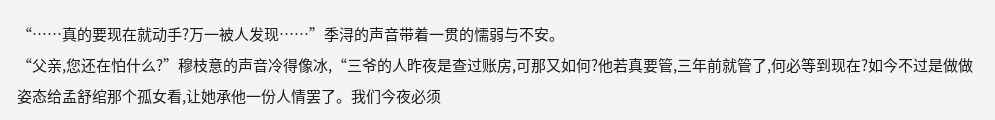“……真的要现在就动手?万一被人发现……”季浔的声音带着一贯的懦弱与不安。
“父亲,您还在怕什么?”穆枝意的声音冷得像冰,“三爷的人昨夜是查过账房,可那又如何?他若真要管,三年前就管了,何必等到现在?如今不过是做做姿态给孟舒绾那个孤女看,让她承他一份人情罢了。我们今夜必须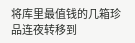将库里最值钱的几箱珍品连夜转移到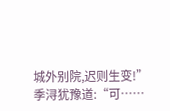城外别院,迟则生变!”
季浔犹豫道:“可……